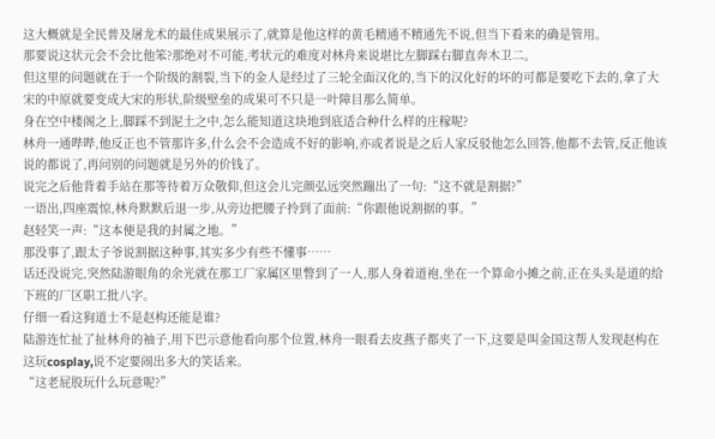这大概就是全民普及屠龙术的最佳成果展示了,就算是他这样的黄毛精通不精通先不说,但当下看来的确是管用。
那要说这状元会不会比他笨?那绝对不可能,考状元的难度对林舟来说堪比左脚踩右脚直奔木卫二。
但这里的问题就在于一个阶级的割裂,当下的金人是经过了三轮全面汉化的,当下的汉化好的坏的可都是要吃下去的,拿了大宋的中原就要变成大宋的形状,阶级壁垒的成果可不只是一叶障目那么简单。
身在空中楼阁之上,脚踩不到泥土之中,怎么能知道这块地到底适合种什么样的庄稼呢?
林舟一通哔哔,他反正也不管那许多,什么会不会造成不好的影响,亦或者说是之后人家反驳他怎么回答,他都不去管,反正他该说的都说了,再问别的问题就是另外的价钱了。
说完之后他背着手站在那等待着万众敬仰,但这会儿完颜弘远突然蹦出了一句:“这不就是割据?”
一语出,四座震惊,林舟默默后退一步,从旁边把腰子拎到了面前:“你跟他说割据的事。”
赵轻笑一声:“这本便是我的封属之地。”
那没事了,跟太子爷说割据这种事,其实多少有些不懂事……
话还没说完,突然陆游眼角的余光就在那工厂家属区里瞥到了一人,那人身着道袍,坐在一个算命小摊之前,正在头头是道的给下班的厂区职工批八字。
仔细一看这狗道士不是赵构还能是谁?
陆游连忙扯了扯林舟的袖子,用下巴示意他看向那个位置,林舟一眼看去皮燕子都夹了一下,这要是叫金国这帮人发现赵构在这玩cosplay,说不定要闹出多大的笑话来。
“这老屁股玩什么玩意呢?”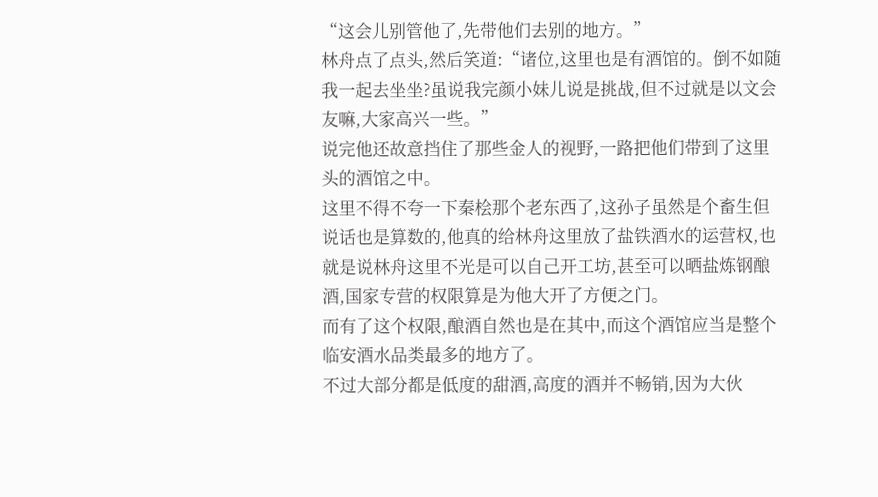“这会儿别管他了,先带他们去别的地方。”
林舟点了点头,然后笑道:“诸位,这里也是有酒馆的。倒不如随我一起去坐坐?虽说我完颜小妹儿说是挑战,但不过就是以文会友嘛,大家高兴一些。”
说完他还故意挡住了那些金人的视野,一路把他们带到了这里头的酒馆之中。
这里不得不夸一下秦桧那个老东西了,这孙子虽然是个畜生但说话也是算数的,他真的给林舟这里放了盐铁酒水的运营权,也就是说林舟这里不光是可以自己开工坊,甚至可以晒盐炼钢酿酒,国家专营的权限算是为他大开了方便之门。
而有了这个权限,酿酒自然也是在其中,而这个酒馆应当是整个临安酒水品类最多的地方了。
不过大部分都是低度的甜酒,高度的酒并不畅销,因为大伙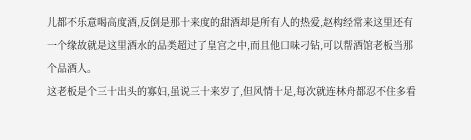儿都不乐意喝高度酒,反倒是那十来度的甜酒却是所有人的热爱,赵构经常来这里还有一个缘故就是这里酒水的品类超过了皇宫之中,而且他口味刁钻,可以帮酒馆老板当那个品酒人。
这老板是个三十出头的寡妇,虽说三十来岁了,但风情十足,每次就连林舟都忍不住多看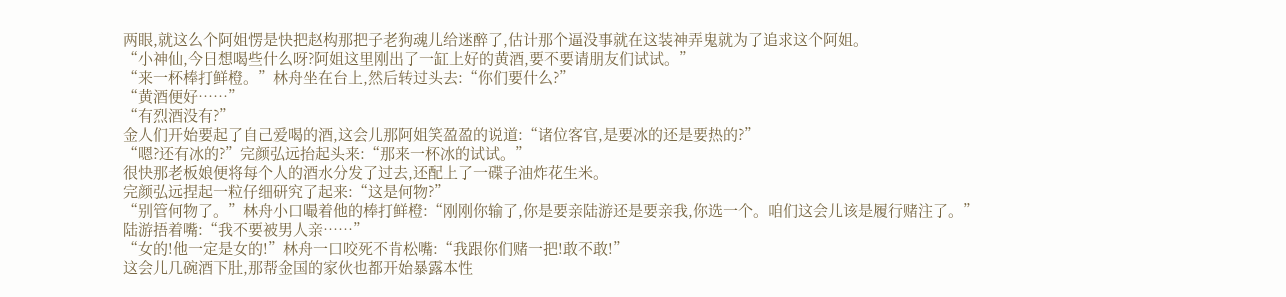两眼,就这么个阿姐愣是快把赵构那把子老狗魂儿给迷醉了,估计那个逼没事就在这装神弄鬼就为了追求这个阿姐。
“小神仙,今日想喝些什么呀?阿姐这里刚出了一缸上好的黄酒,要不要请朋友们试试。”
“来一杯棒打鲜橙。”林舟坐在台上,然后转过头去:“你们要什么?”
“黄酒便好……”
“有烈酒没有?”
金人们开始要起了自己爱喝的酒,这会儿那阿姐笑盈盈的说道:“诸位客官,是要冰的还是要热的?”
“嗯?还有冰的?”完颜弘远抬起头来:“那来一杯冰的试试。”
很快那老板娘便将每个人的酒水分发了过去,还配上了一碟子油炸花生米。
完颜弘远捏起一粒仔细研究了起来:“这是何物?”
“别管何物了。”林舟小口嘬着他的棒打鲜橙:“刚刚你输了,你是要亲陆游还是要亲我,你选一个。咱们这会儿该是履行赌注了。”
陆游捂着嘴:“我不要被男人亲……”
“女的!他一定是女的!”林舟一口咬死不肯松嘴:“我跟你们赌一把!敢不敢!”
这会儿几碗酒下肚,那帮金国的家伙也都开始暴露本性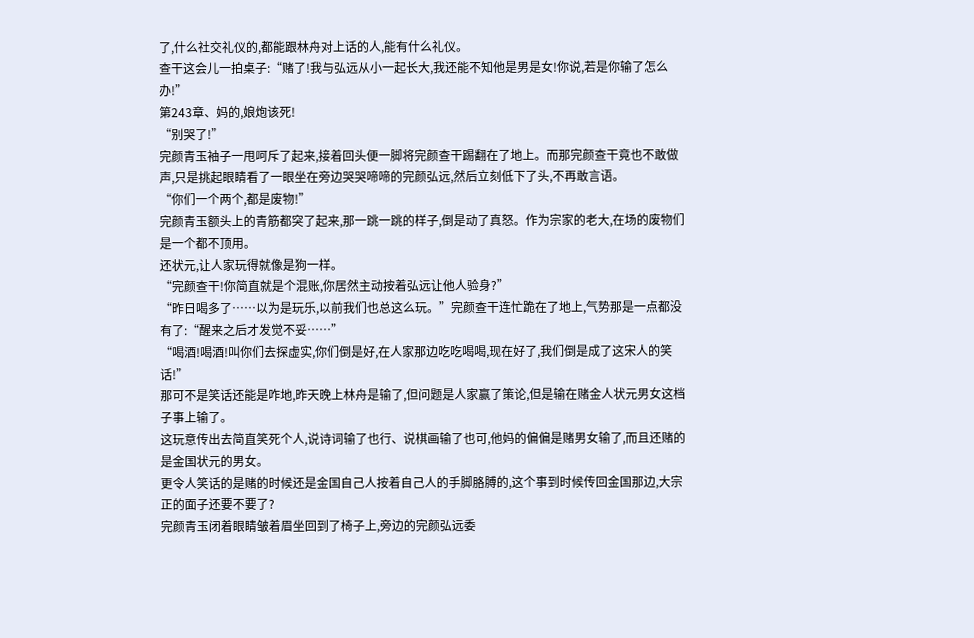了,什么社交礼仪的,都能跟林舟对上话的人,能有什么礼仪。
查干这会儿一拍桌子:“赌了!我与弘远从小一起长大,我还能不知他是男是女!你说,若是你输了怎么办!”
第243章、妈的,娘炮该死!
“别哭了!”
完颜青玉袖子一甩呵斥了起来,接着回头便一脚将完颜查干踢翻在了地上。而那完颜查干竟也不敢做声,只是挑起眼睛看了一眼坐在旁边哭哭啼啼的完颜弘远,然后立刻低下了头,不再敢言语。
“你们一个两个,都是废物!”
完颜青玉额头上的青筋都突了起来,那一跳一跳的样子,倒是动了真怒。作为宗家的老大,在场的废物们是一个都不顶用。
还状元,让人家玩得就像是狗一样。
“完颜查干!你简直就是个混账,你居然主动按着弘远让他人验身?”
“昨日喝多了……以为是玩乐,以前我们也总这么玩。”完颜查干连忙跪在了地上,气势那是一点都没有了:“醒来之后才发觉不妥……”
“喝酒!喝酒!叫你们去探虚实,你们倒是好,在人家那边吃吃喝喝,现在好了,我们倒是成了这宋人的笑话!”
那可不是笑话还能是咋地,昨天晚上林舟是输了,但问题是人家赢了策论,但是输在赌金人状元男女这档子事上输了。
这玩意传出去简直笑死个人,说诗词输了也行、说棋画输了也可,他妈的偏偏是赌男女输了,而且还赌的是金国状元的男女。
更令人笑话的是赌的时候还是金国自己人按着自己人的手脚胳膊的,这个事到时候传回金国那边,大宗正的面子还要不要了?
完颜青玉闭着眼睛皱着眉坐回到了椅子上,旁边的完颜弘远委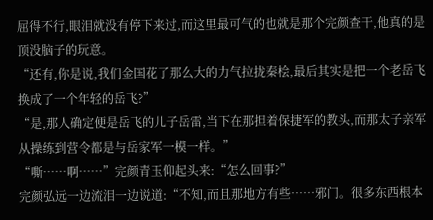屈得不行,眼泪就没有停下来过,而这里最可气的也就是那个完颜查干,他真的是顶没脑子的玩意。
“还有,你是说,我们金国花了那么大的力气拉拢秦桧,最后其实是把一个老岳飞换成了一个年轻的岳飞?”
“是,那人确定便是岳飞的儿子岳雷,当下在那担着保捷军的教头,而那太子亲军从操练到营令都是与岳家军一模一样。”
“嘶……啊……”完颜青玉仰起头来:“怎么回事?”
完颜弘远一边流泪一边说道:“不知,而且那地方有些……邪门。很多东西根本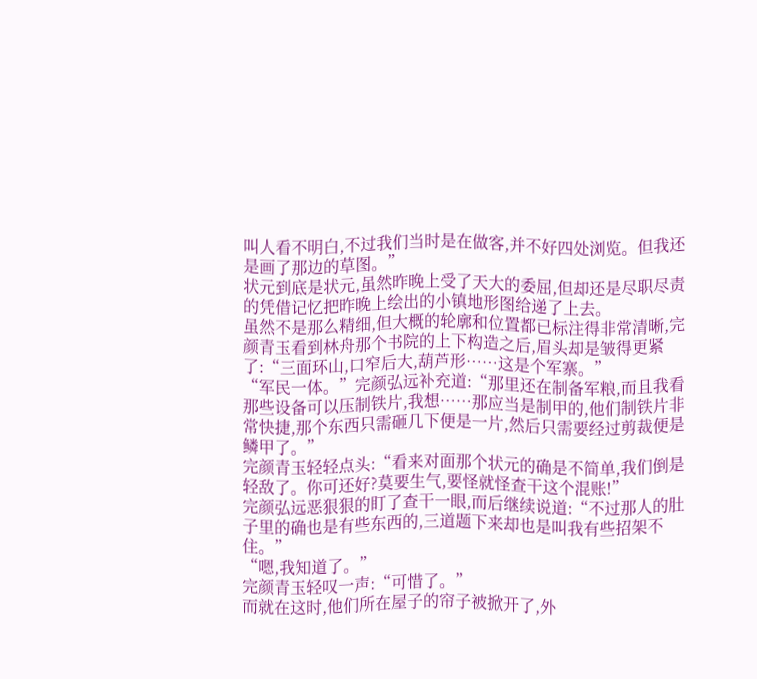叫人看不明白,不过我们当时是在做客,并不好四处浏览。但我还是画了那边的草图。”
状元到底是状元,虽然昨晚上受了天大的委屈,但却还是尽职尽责的凭借记忆把昨晚上绘出的小镇地形图给递了上去。
虽然不是那么精细,但大概的轮廓和位置都已标注得非常清晰,完颜青玉看到林舟那个书院的上下构造之后,眉头却是皱得更紧了:“三面环山,口窄后大,葫芦形……这是个军寨。”
“军民一体。”完颜弘远补充道:“那里还在制备军粮,而且我看那些设备可以压制铁片,我想……那应当是制甲的,他们制铁片非常快捷,那个东西只需砸几下便是一片,然后只需要经过剪裁便是鳞甲了。”
完颜青玉轻轻点头:“看来对面那个状元的确是不简单,我们倒是轻敌了。你可还好?莫要生气,要怪就怪查干这个混账!”
完颜弘远恶狠狠的盯了查干一眼,而后继续说道:“不过那人的肚子里的确也是有些东西的,三道题下来却也是叫我有些招架不住。”
“嗯,我知道了。”
完颜青玉轻叹一声:“可惜了。”
而就在这时,他们所在屋子的帘子被掀开了,外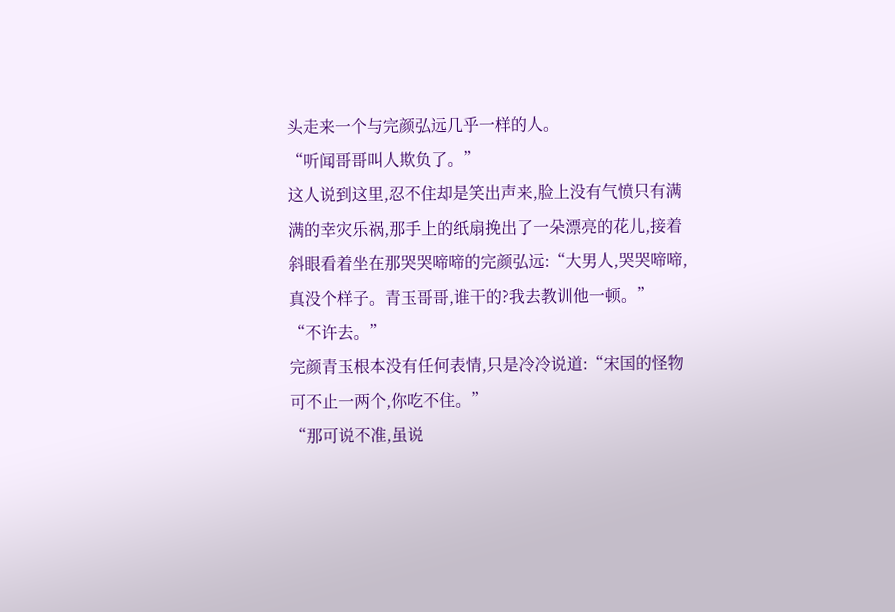头走来一个与完颜弘远几乎一样的人。
“听闻哥哥叫人欺负了。”
这人说到这里,忍不住却是笑出声来,脸上没有气愤只有满满的幸灾乐祸,那手上的纸扇挽出了一朵漂亮的花儿,接着斜眼看着坐在那哭哭啼啼的完颜弘远:“大男人,哭哭啼啼,真没个样子。青玉哥哥,谁干的?我去教训他一顿。”
“不许去。”
完颜青玉根本没有任何表情,只是冷冷说道:“宋国的怪物可不止一两个,你吃不住。”
“那可说不准,虽说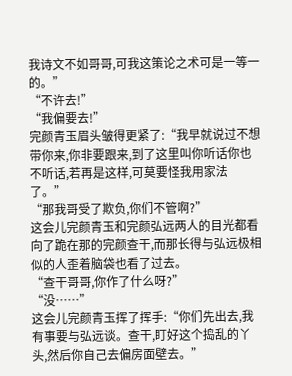我诗文不如哥哥,可我这策论之术可是一等一的。”
“不许去!”
“我偏要去!”
完颜青玉眉头皱得更紧了:“我早就说过不想带你来,你非要跟来,到了这里叫你听话你也不听话,若再是这样,可莫要怪我用家法了。”
“那我哥受了欺负,你们不管啊?”
这会儿完颜青玉和完颜弘远两人的目光都看向了跪在那的完颜查干,而那长得与弘远极相似的人歪着脑袋也看了过去。
“查干哥哥,你作了什么呀?”
“没……”
这会儿完颜青玉挥了挥手:“你们先出去,我有事要与弘远谈。查干,盯好这个捣乱的丫头,然后你自己去偏房面壁去。”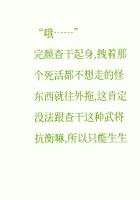“哦……”
完颜查干起身,拽着那个死活都不想走的怪东西就往外拖,这肯定没法跟查干这种武将抗衡嘛,所以只能生生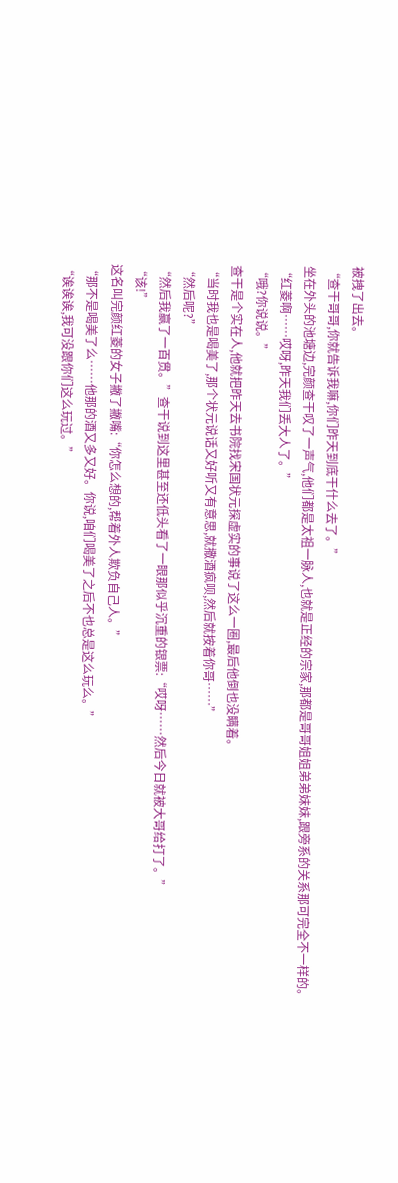被拽了出去。
“查干哥哥,你就告诉我嘛,你们昨天到底干什么去了。”
坐在外头的池塘边,完颜查干叹了一声气,他们都是太祖一脉人,也就是正经的宗家,那都是哥哥姐姐弟弟妹妹,跟旁系的关系那可完全不一样的。
“红菱啊……哎呀,昨天我们丢大人了。”
“哦?你说说。”
查干是个实在人,他就把昨天去书院找宋国状元探虚实的事说了这么一圈,最后他倒也没瞒着。
“当时我也是喝美了,那个状元说话又好听又有意思,就撒酒疯呗,然后就按着你哥……”
“然后呢?”
“然后我赢了一百贯。”查干说到这里甚至还低头看了一眼那似乎沉重的银票:“哎呀……然后今日就被大哥给打了。”
“该!”
这名叫完颜红菱的女子撇了撇嘴:“你怎么想的,帮着外人欺负自己人。”
“那不是喝美了么……他那的酒又多又好。你说,咱们喝美了之后不也总是这么玩么。”
“诶诶诶,我可没跟你们这么玩过。”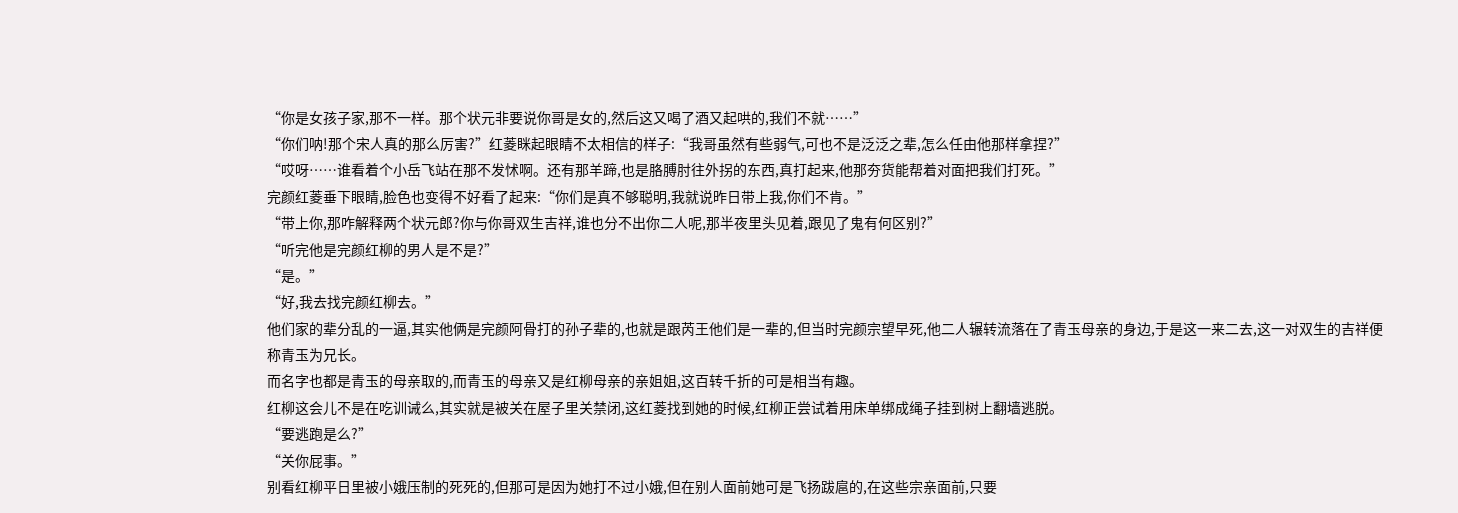“你是女孩子家,那不一样。那个状元非要说你哥是女的,然后这又喝了酒又起哄的,我们不就……”
“你们呐!那个宋人真的那么厉害?”红菱眯起眼睛不太相信的样子:“我哥虽然有些弱气,可也不是泛泛之辈,怎么任由他那样拿捏?”
“哎呀……谁看着个小岳飞站在那不发怵啊。还有那羊蹄,也是胳膊肘往外拐的东西,真打起来,他那夯货能帮着对面把我们打死。”
完颜红菱垂下眼睛,脸色也变得不好看了起来:“你们是真不够聪明,我就说昨日带上我,你们不肯。”
“带上你,那咋解释两个状元郎?你与你哥双生吉祥,谁也分不出你二人呢,那半夜里头见着,跟见了鬼有何区别?”
“听完他是完颜红柳的男人是不是?”
“是。”
“好,我去找完颜红柳去。”
他们家的辈分乱的一逼,其实他俩是完颜阿骨打的孙子辈的,也就是跟芮王他们是一辈的,但当时完颜宗望早死,他二人辗转流落在了青玉母亲的身边,于是这一来二去,这一对双生的吉祥便称青玉为兄长。
而名字也都是青玉的母亲取的,而青玉的母亲又是红柳母亲的亲姐姐,这百转千折的可是相当有趣。
红柳这会儿不是在吃训诫么,其实就是被关在屋子里关禁闭,这红菱找到她的时候,红柳正尝试着用床单绑成绳子挂到树上翻墙逃脱。
“要逃跑是么?”
“关你屁事。”
别看红柳平日里被小娥压制的死死的,但那可是因为她打不过小娥,但在别人面前她可是飞扬跋扈的,在这些宗亲面前,只要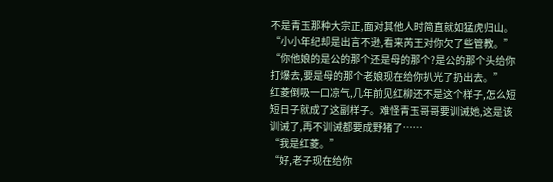不是青玉那种大宗正,面对其他人时简直就如猛虎归山。
“小小年纪却是出言不逊,看来芮王对你欠了些管教。”
“你他娘的是公的那个还是母的那个?是公的那个头给你打爆去,要是母的那个老娘现在给你扒光了扔出去。”
红菱倒吸一口凉气,几年前见红柳还不是这个样子,怎么短短日子就成了这副样子。难怪青玉哥哥要训诫她,这是该训诫了,再不训诫都要成野猪了……
“我是红菱。”
“好,老子现在给你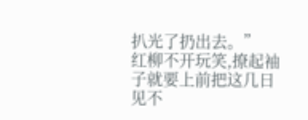扒光了扔出去。”
红柳不开玩笑,撩起袖子就要上前把这几日见不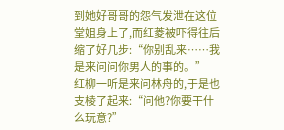到她好哥哥的怨气发泄在这位堂姐身上了,而红菱被吓得往后缩了好几步:“你别乱来……我是来问问你男人的事的。”
红柳一听是来问林舟的,于是也支棱了起来:“问他?你要干什么玩意?”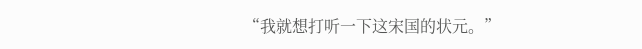“我就想打听一下这宋国的状元。”